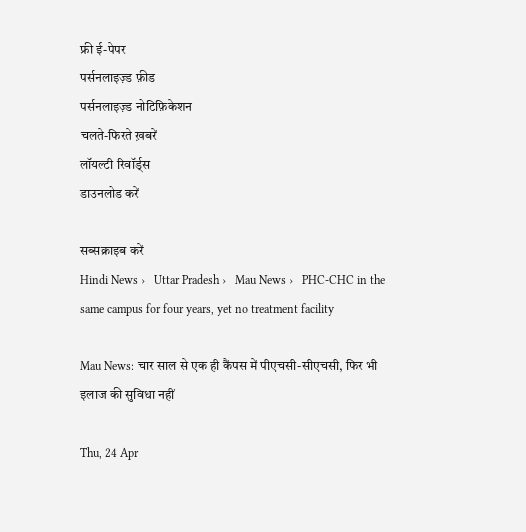फ्री ई-पेपर
पर्सनलाइज़्ड फ़ीड
पर्सनलाइज़्ड नोटिफ़िकेशन
चलते-फिरते ख़बरें
लॉयल्टी रिवॉर्ड्स
डाउनलोड करें

सब्सक्राइब करें
Hindi News ›   Uttar Pradesh ›   Mau News ›   PHC-CHC in the same campus for four years, yet no treatment facility

Mau News: चार साल से एक ही कैंपस में पीएचसी-सीएचसी, फिर भी इलाज की सुविधा नहीं

Thu, 24 Apr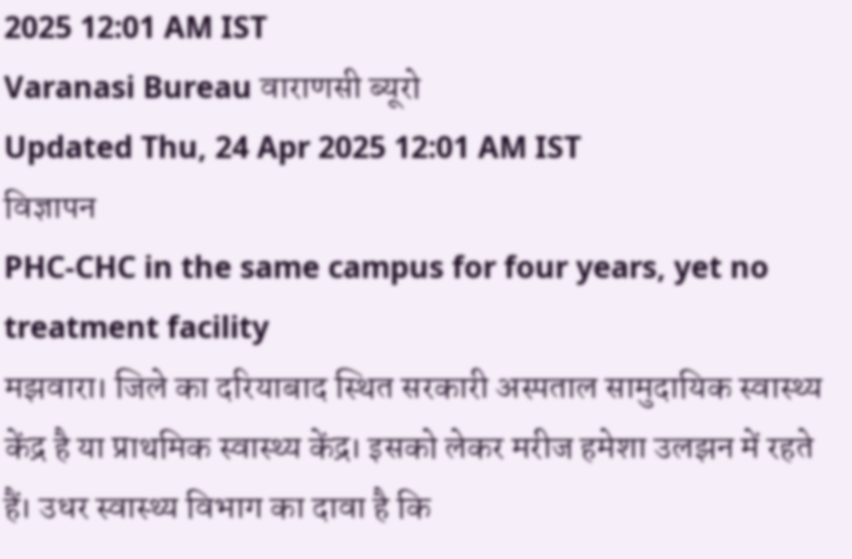2025 12:01 AM IST
Varanasi Bureau वाराणसी ब्यूरो
Updated Thu, 24 Apr 2025 12:01 AM IST
विज्ञापन
PHC-CHC in the same campus for four years, yet no treatment facility
मझवारा। जिले का दरियाबाद स्थित सरकारी अस्पताल सामुदायिक स्वास्थ्य केंद्र है या प्राथमिक स्वास्थ्य केंद्र। इसको लेकर मरीज हमेशा उलझन में रहते हैं। उधर स्वास्थ्य विभाग का दावा है कि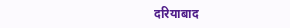दरियाबाद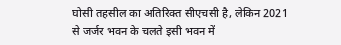घोसी तहसील का अतिरिक्त सीएचसी है, लेकिन 2021 से जर्जर भवन के चलते इसी भवन में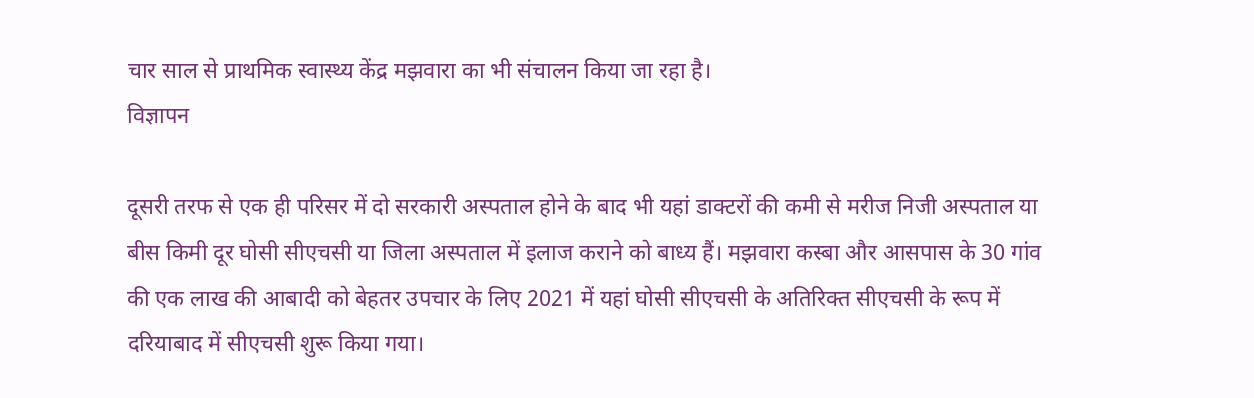चार साल से प्राथमिक स्वास्थ्य केंद्र मझवारा का भी संचालन किया जा रहा है।
विज्ञापन

दूसरी तरफ से एक ही परिसर में दो सरकारी अस्पताल होने के बाद भी यहां डाक्टरों की कमी से मरीज निजी अस्पताल या बीस किमी दूर घोसी सीएचसी या जिला अस्पताल में इलाज कराने को बाध्य हैं। मझवारा कस्बा और आसपास के 30 गांव की एक लाख की आबादी को बेहतर उपचार के लिए 2021 में यहां घोसी सीएचसी के अतिरिक्त सीएचसी के रूप में दरियाबाद में सीएचसी शुरू किया गया।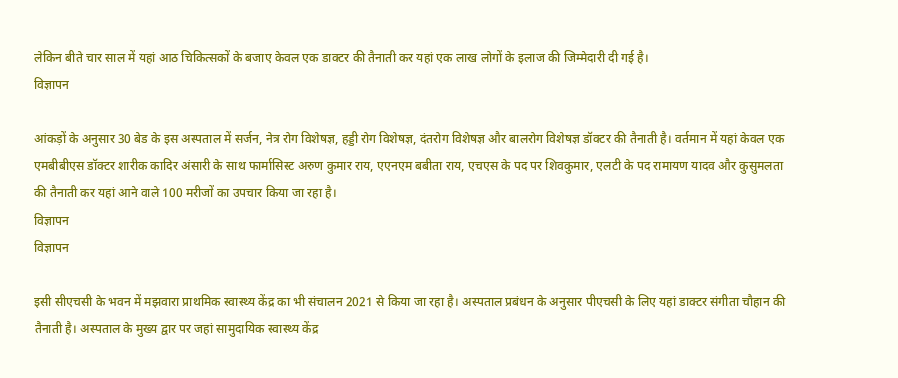लेकिन बीते चार साल में यहां आठ चिकित्सकों के बजाए केवल एक डाक्टर की तैनाती कर यहां एक लाख लोगों के इलाज की जिम्मेदारी दी गई है।
विज्ञापन

आंकड़ों के अनुसार 30 बेड के इस अस्पताल में सर्जन, नेत्र रोग विशेषज्ञ, हड्डी रोग विशेषज्ञ, दंतरोग विशेषज्ञ और बालरोग विशेषज्ञ डॉक्टर की तैनाती है। वर्तमान में यहां केवल एक एमबीबीएस डॉक्टर शारीक कादिर अंसारी के साथ फार्मासिस्ट अरुण कुमार राय, एएनएम बबीता राय, एचएस के पद पर शिवकुमार, एलटी के पद रामायण यादव और कुसुमलता की तैनाती कर यहां आने वाले 100 मरीजों का उपचार किया जा रहा है।
विज्ञापन
विज्ञापन

इसी सीएचसी के भवन में मझवारा प्राथमिक स्वास्थ्य केंद्र का भी संचालन 2021 से किया जा रहा है। अस्पताल प्रबंधन के अनुसार पीएचसी के लिए यहां डाक्टर संगीता चौहान की तैनाती है। अस्पताल के मुख्य द्वार पर जहां सामुदायिक स्वास्थ्य केंद्र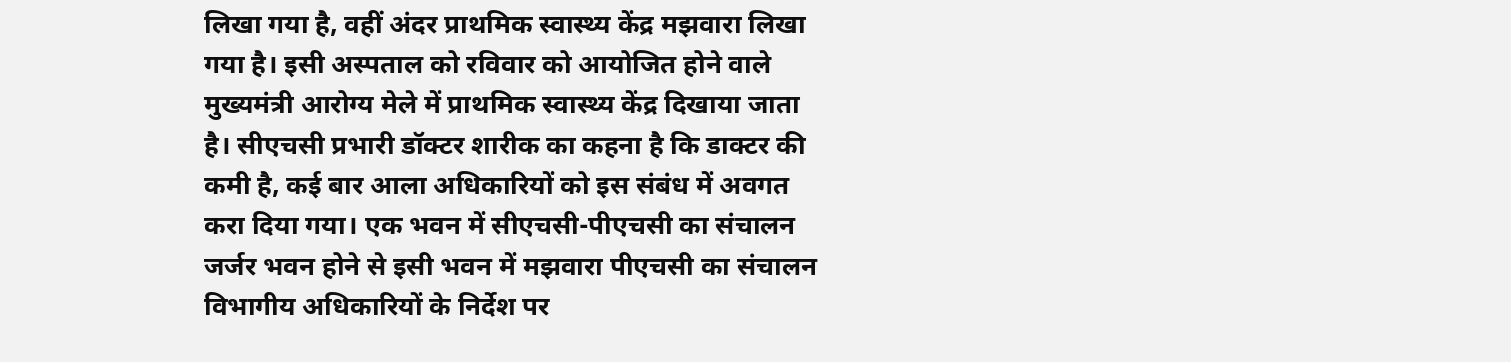लिखा गया है, वहीं अंदर प्राथमिक स्वास्थ्य केंद्र मझवारा लिखा गया है। इसी अस्पताल को रविवार को आयोजित होने वाले मुख्यमंत्री आरोग्य मेले में प्राथमिक स्वास्थ्य केंद्र दिखाया जाता है। सीएचसी प्रभारी डॉक्टर शारीक का कहना है कि डाक्टर की कमी है, कई बार आला अधिकारियों को इस संबंध में अवगत करा दिया गया। एक भवन में सीएचसी-पीएचसी का संचालन जर्जर भवन होने से इसी भवन में मझवारा पीएचसी का संचालन विभागीय अधिकारियों के निर्देश पर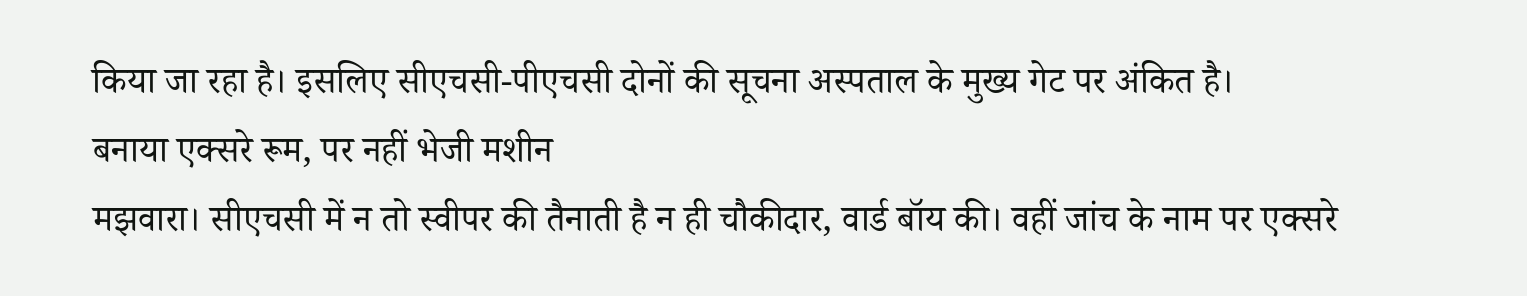किया जा रहा है। इसलिए सीएचसी-पीएचसी दोनों की सूचना अस्पताल के मुख्य गेट पर अंकित है।
बनाया एक्सरे रूम, पर नहीं भेजी मशीन
मझवारा। सीएचसी में न तो स्वीपर की तैनाती है न ही चौकीदार, वार्ड बॉय की। वहीं जांच के नाम पर एक्सरे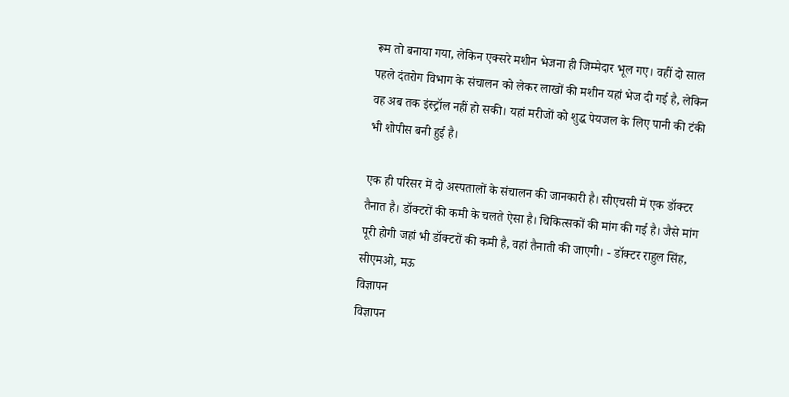रूम तो बनाया गया, लेकिन एक्सरे मशीन भेजना ही जिम्मेदार भूल गए। वहीं दो साल पहले दंतरोग विभाग के संचालन को लेकर लाखों की मशीन यहां भेज दी गई है, लेकिन वह अब तक इंस्ट्रॉल नहीं हो सकी। यहां मरीजों को शुद्ध पेयजल के लिए पानी की टंकी भी शोपीस बनी हुई है।

एक ही परिसर में दो अस्पतालों के संचालन की जानकारी है। सीएचसी में एक डॉक्टर तैनात है। डॉक्टरों की कमी के चलते ऐसा है। चिकित्सकों की मांग की गई है। जैसे मांग पूरी होगी जहां भी डॉक्टरों की कमी है, वहां तैनाती की जाएगी। - डॉक्टर राहुल सिंह, सीएमओ, मऊ
विज्ञापन
विज्ञापन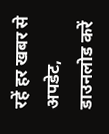रहें हर खबर से अपडेट, डाउनलोड करें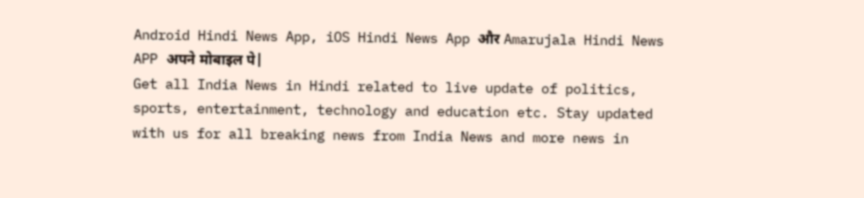Android Hindi News App, iOS Hindi News App और Amarujala Hindi News APP अपने मोबाइल पे|
Get all India News in Hindi related to live update of politics, sports, entertainment, technology and education etc. Stay updated with us for all breaking news from India News and more news in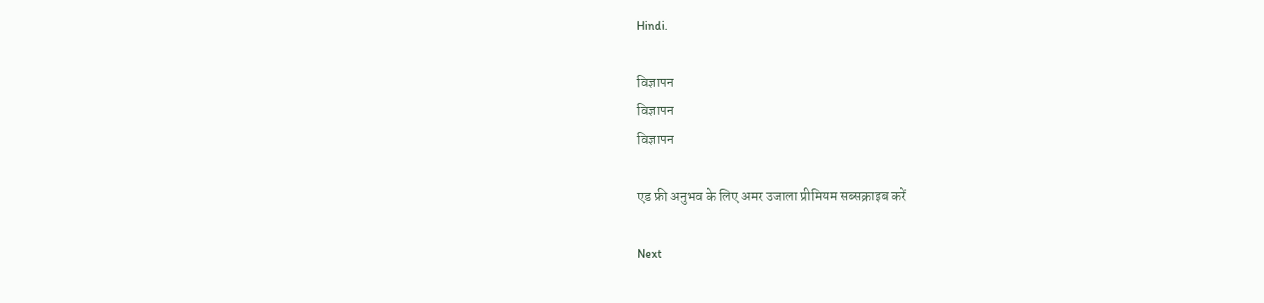Hindi.

विज्ञापन
विज्ञापन
विज्ञापन

एड फ्री अनुभव के लिए अमर उजाला प्रीमियम सब्सक्राइब करें

Next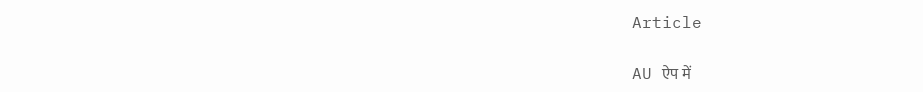Article

AU ऐप में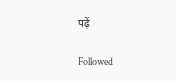पढ़ें

Followed